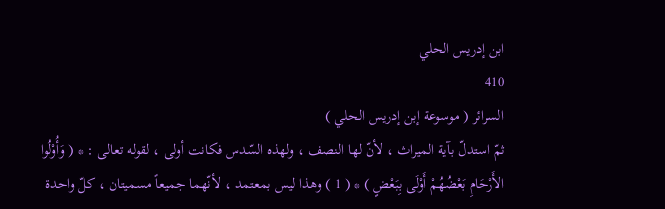ابن إدريس الحلي
410
السرائر ( موسوعة إبن إدريس الحلي )
ثمّ استدلّ بآية الميراث ، لأنّ لها النصف ، ولهذه السّدس فكانت أولى ، لقوله تعالى : * ( وَأُوْلُوا الأَرْحَامِ بَعْضُهُمْ أَوْلَى بِبَعْضٍ ) * ( 1 ) وهذا ليس بمعتمد ، لأنّهما جميعاً مسميتان ، كلّ واحدة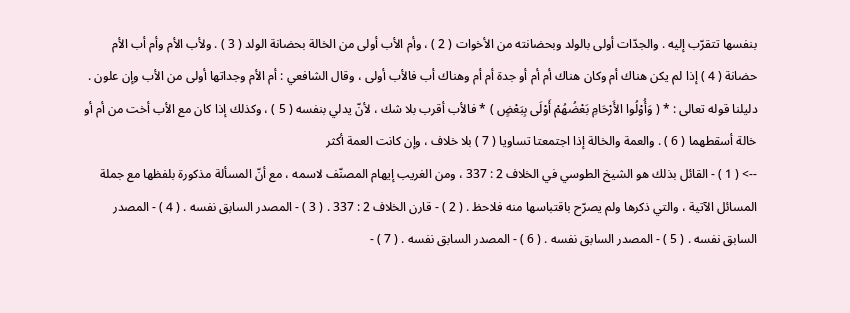بنفسها تتقرّب إليه . والجدّات أولى بالولد وبحضانته من الأخوات ( 2 ) ، وأم الأب أولى من الخالة بحضانة الولد ( 3 ) . ولأب الأم وأم أب الأم حضانة ( 4 ) إذا لم يكن هناك أم وكان هناك أم أم أو جدة أم أم وهناك أب فالأب أولى ، وقال الشافعي : أم الأم وجداتها أولى من الأب وإن علون . دليلنا قوله تعالى : * ( وَأُوْلُوا الأَرْحَامِ بَعْضُهُمْ أَوْلَى بِبَعْضٍ ) * فالأب أقرب بلا شك ، لأنّ يدلي بنفسه ( 5 ) ، وكذلك إذا كان مع الأب أخت من أم أو خالة أسقطهما ( 6 ) . والعمة والخالة إذا اجتمعتا تساويا ( 7 ) بلا خلاف ، وإن كانت العمة أكثر
--> ( 1 ) - القائل بذلك هو الشيخ الطوسي في الخلاف 2 : 337 ، ومن الغريب إيهام المصنّف لاسمه ، مع أنّ المسألة مذكورة بلفظها مع جملة المسائل الآتية ، والتي ذكرها ولم يصرّح باقتباسها منه فلاحظ . ( 2 ) - قارن الخلاف 2 : 337 . ( 3 ) - المصدر السابق نفسه . ( 4 ) - المصدر السابق نفسه . ( 5 ) - المصدر السابق نفسه . ( 6 ) - المصدر السابق نفسه . ( 7 ) -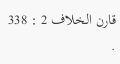قارن الخلاف 2 : 338 .